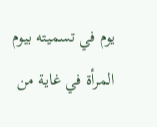يوم في تسميته بيوم المرأة في غاية من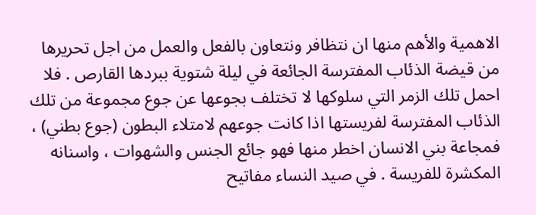الاهمية والأهم منها ان نتظافر ونتعاون بالفعل والعمل من اجل تحريرها من قيضة الذئاب المفترسة الجائعة في ليلة شتوية ببردها القارص . فلا احمل تلك الزمر التي سلوكها لا تختلف بجوعها عن جوع مجموعة من تلك الذئاب المفترسة لفريستها اذا كانت جوعهم لامتلاء البطون (جوع بطني) ، فمجاعة بني الانسان اخطر منها فهو جائع الجنس والشهوات ، واسنانه المكشرة للفريسة . في صيد النساء مفاتيح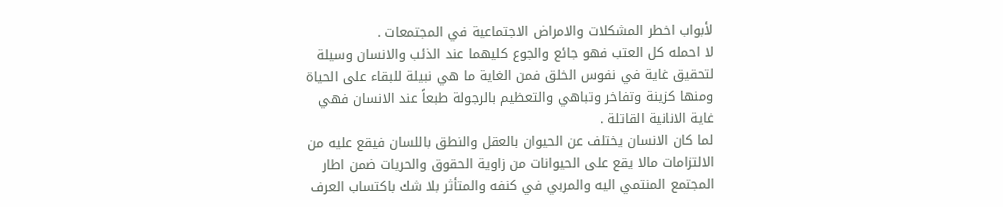لأبواب اخطر المشكلات والامراض الاجتماعية في المجتمعات .
لا احمله كل العتب فهو جائع والجوع كليهما عند الذئب والانسان وسيلة لتحقيق غاية في نفوس الخلق فمن الغاية ما هي نبيلة للبقاء على الحياة ومنها كزينة وتفاخر وتباهي والتعظيم بالرجولة طبعاً عند الانسان فهي غاية الانانية القاتلة .
لما كان الانسان يختلف عن الحيوان بالعقل والنطق باللسان فيقع عليه من الالتزامات مالا يقع على الحيوانات من زاوية الحقوق والحريات ضمن اطار المجتمع المنتمي اليه والمربي في كنفه والمتأثر بلا شك باكتساب العرف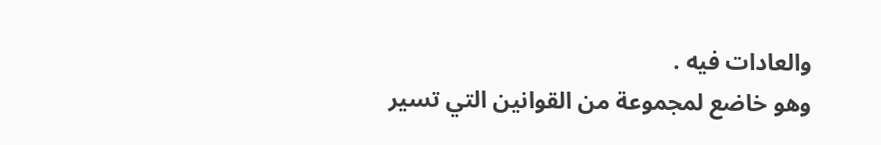والعادات فيه .
وهو خاضع لمجموعة من القوانين التي تسير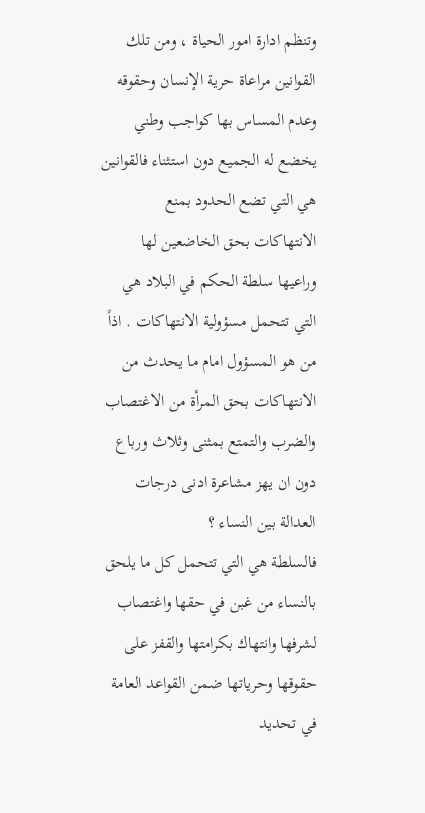وتنظم ادارة امور الحياة ، ومن تلك القوانين مراعاة حرية الإنسان وحقوقه وعدم المساس بها كواجب وطني يخضع له الجميع دون استثناء فالقوانين هي التي تضع الحدود بمنع الانتهاكات بحق الخاضعين لها وراعيها سلطة الحكم في البلاد هي التي تتحمل مسؤولية الانتهاكات . اذاً من هو المسؤول امام ما يحدث من الانتهاكات بحق المرأة من الاغتصاب والضرب والتمتع بمثنى وثلاث ورباع دون ان يهز مشاعرة ادنى درجات العدالة بين النساء ؟
فالسلطة هي التي تتحمل كل ما يلحق بالنساء من غبن في حقها واغتصاب لشرفها وانتهاك بكرامتها والقفز على حقوقها وحرياتها ضمن القواعد العامة في تحديد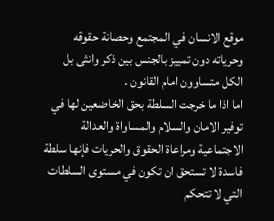موقع الانسان في المجتمع وحصانة حقوقه وحرياته دون تمييز بالجنس بين ذكر وانثى بل الكل متساوون امام القانون .
اما اذا ما خرجت السلطة بحق الخاضعين لها في توفير الامان والسلام والمساواة والعدالة الاجتماعية ومراعاة الحقوق والحريات فإنها سلطة فاسدة لا تستحق ان تكون في مستوى السلطات التي لا تتحكم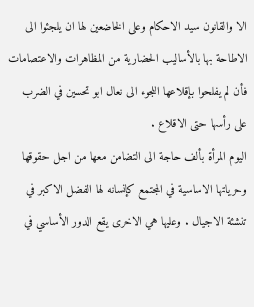الا والقانون سيد الاحكام وعلى الخاضعين لها ان يلجئوا الى الاطاحة بها بالأساليب الحضارية من المظاهرات والاعتصامات فأن لم يفلحوا بإقلاعها اللجوء الى نعال ابو تحسين في الضرب على رأسها حتى الاقلاع .
اليوم المرأة بألف حاجة الى التضامن معها من اجل حقوقها وحرياتها الاساسية في المجتمع كإنسانه لها الفضل الاكبر في تنشئة الاجيال . وعليها هي الاخرى يقع الدور الأساسي في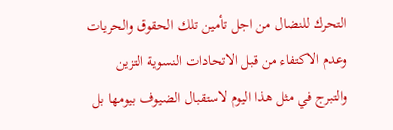التحرك للنضال من اجل تأمين تلك الحقوق والحريات وعدم الاكتفاء من قبل الاتحادات النسوية التزين والتبرج في مثل هذا اليوم لاستقبال الضيوف بيومها بل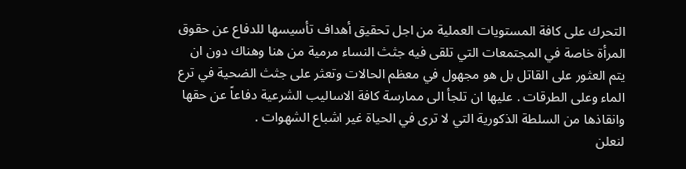التحرك على كافة المستويات العملية من اجل تحقيق أهداف تأسيسها للدفاع عن حقوق المرأة خاصة في المجتمعات التي تلقى فيه جثث النساء مرمية من هنا وهناك دون ان يتم العثور على القاتل بل هو مجهول في معظم الحالات وتعثر على جثث الضحية في ترع الماء وعلى الطرقات . عليها ان تلجأ الى ممارسة كافة الاساليب الشرعية دفاعاً عن حقها وانقاذها من السلطة الذكورية التي لا ترى في الحياة غير اشباع الشهوات .
لنعلن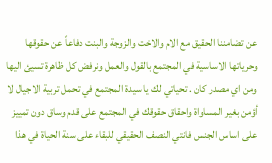عن تضامننا الحقيق مع الام والاخت والزوجة والبنت دفاعاً عن حقوقها وحرياتها الاساسية في المجتمع بالقول والعمل ونرفض كل ظاهرة تسيئ اليها ومن اي مصدر كان . تحياتي لك يا سيدة المجتمع في تحمل تربية الاجيال لا أؤمن بغير المساواة واحقاق حقوقك في المجتمع على قدم وساق دون تمييز على اساس الجنس فانتي النصف الحقيقي للبقاء على سنة الحياة في هذا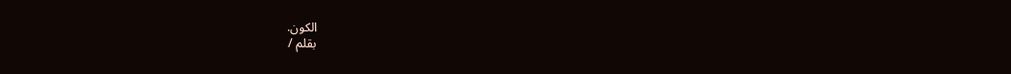الكون.
بقلم /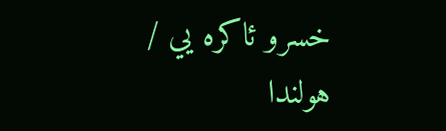خسرو ئاكره يي / هولندا